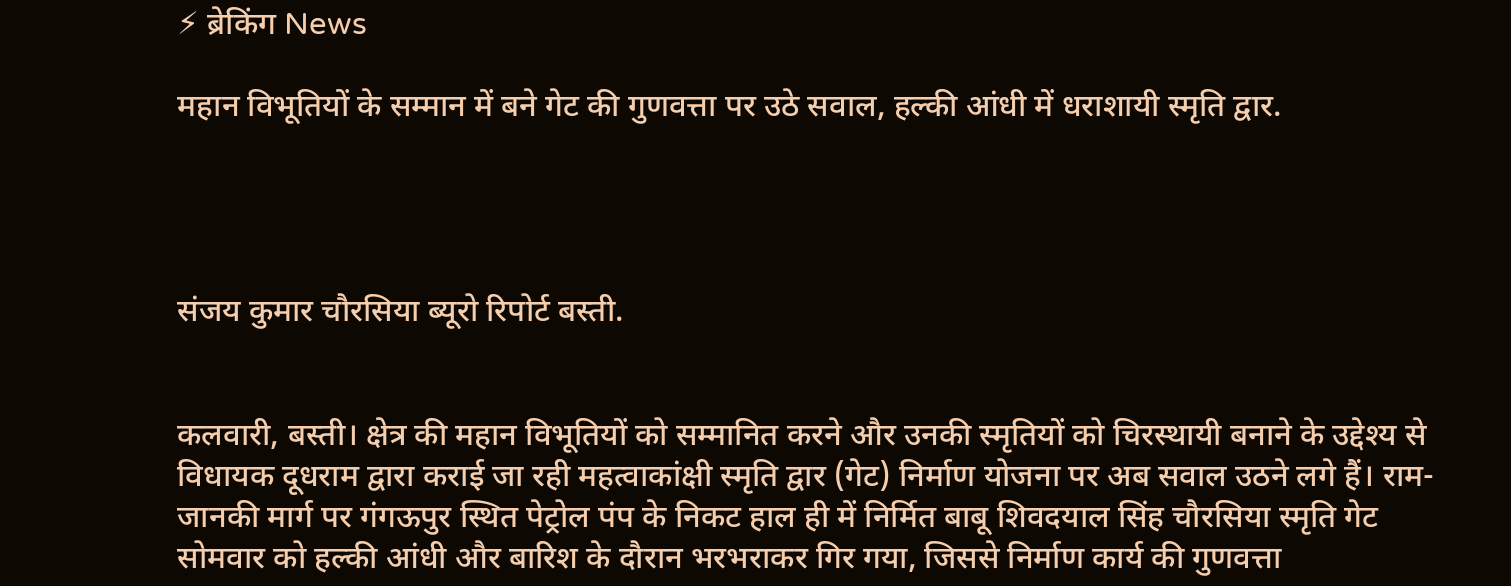⚡ ब्रेकिंग News

महान विभूतियों के सम्मान में बने गेट की गुणवत्ता पर उठे सवाल, हल्की आंधी में धराशायी स्मृति द्वार.




संजय कुमार चौरसिया ब्यूरो रिपोर्ट बस्ती.


कलवारी, बस्ती। क्षेत्र की महान विभूतियों को सम्मानित करने और उनकी स्मृतियों को चिरस्थायी बनाने के उद्देश्य से विधायक दूधराम द्वारा कराई जा रही महत्वाकांक्षी स्मृति द्वार (गेट) निर्माण योजना पर अब सवाल उठने लगे हैं। राम-जानकी मार्ग पर गंगऊपुर स्थित पेट्रोल पंप के निकट हाल ही में निर्मित बाबू शिवदयाल सिंह चौरसिया स्मृति गेट सोमवार को हल्की आंधी और बारिश के दौरान भरभराकर गिर गया, जिससे निर्माण कार्य की गुणवत्ता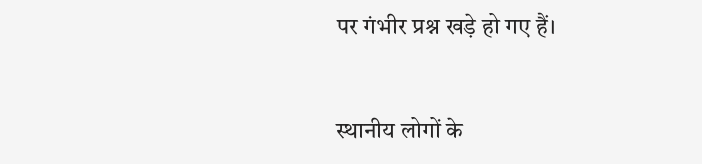पर गंभीर प्रश्न खड़े हो गए हैं।


स्थानीय लोगों के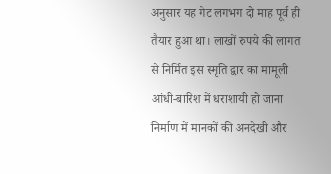अनुसार यह गेट लगभग दो माह पूर्व ही तैयार हुआ था। लाखों रुपये की लागत से निर्मित इस स्मृति द्वार का मामूली आंधी-बारिश में धराशायी हो जाना निर्माण में मानकों की अनदेखी और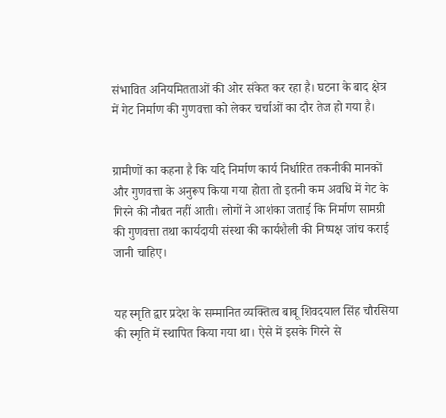संभावित अनियमितताओं की ओर संकेत कर रहा है। घटना के बाद क्षेत्र में गेट निर्माण की गुणवत्ता को लेकर चर्चाओं का दौर तेज हो गया है।


ग्रामीणों का कहना है कि यदि निर्माण कार्य निर्धारित तकनीकी मानकों और गुणवत्ता के अनुरूप किया गया होता तो इतनी कम अवधि में गेट के गिरने की नौबत नहीं आती। लोगों ने आशंका जताई कि निर्माण सामग्री की गुणवत्ता तथा कार्यदायी संस्था की कार्यशैली की निष्पक्ष जांच कराई जानी चाहिए।


यह स्मृति द्वार प्रदेश के सम्मानित व्यक्तित्व बाबू शिवदयाल सिंह चौरसिया की स्मृति में स्थापित किया गया था। ऐसे में इसके गिरने से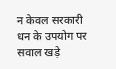न केवल सरकारी धन के उपयोग पर सवाल खड़े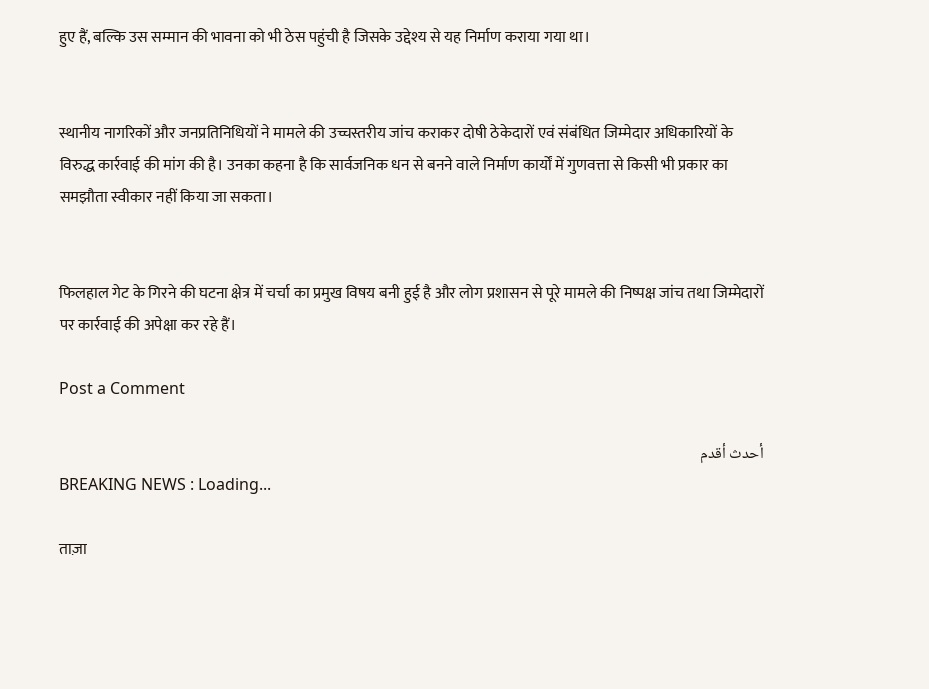हुए हैं, बल्कि उस सम्मान की भावना को भी ठेस पहुंची है जिसके उद्देश्य से यह निर्माण कराया गया था।


स्थानीय नागरिकों और जनप्रतिनिधियों ने मामले की उच्चस्तरीय जांच कराकर दोषी ठेकेदारों एवं संबंधित जिम्मेदार अधिकारियों के विरुद्ध कार्रवाई की मांग की है। उनका कहना है कि सार्वजनिक धन से बनने वाले निर्माण कार्यों में गुणवत्ता से किसी भी प्रकार का समझौता स्वीकार नहीं किया जा सकता।


फिलहाल गेट के गिरने की घटना क्षेत्र में चर्चा का प्रमुख विषय बनी हुई है और लोग प्रशासन से पूरे मामले की निष्पक्ष जांच तथा जिम्मेदारों पर कार्रवाई की अपेक्षा कर रहे हैं।

Post a Comment

أحدث أقدم
BREAKING NEWS : Loading...

ताज़ा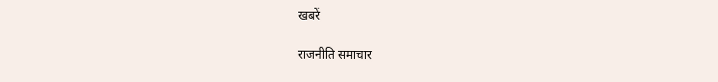खबरें

राजनीति समाचार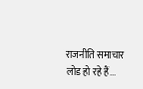राजनीति समाचार लोड हो रहे हैं...